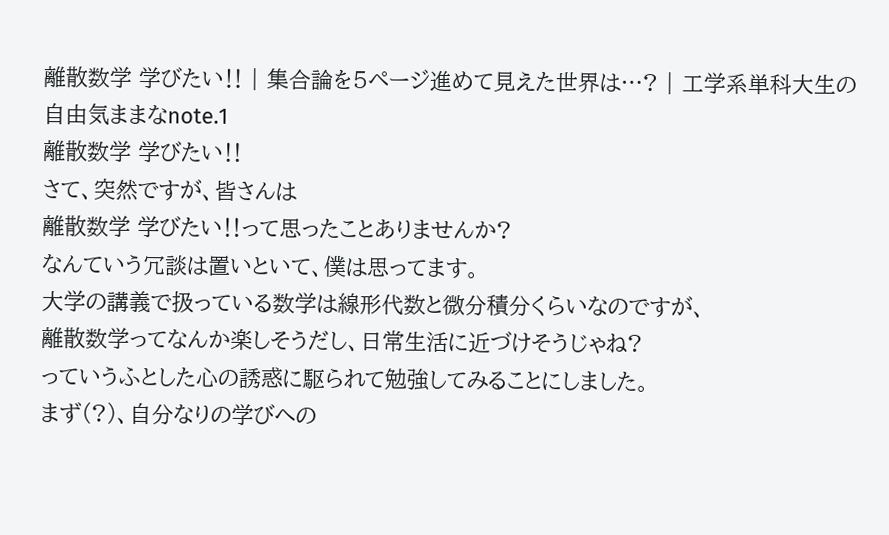離散数学 学びたい‼ | 集合論を5ページ進めて見えた世界は…? | 工学系単科大生の自由気ままなnote.1
離散数学 学びたい‼
さて、突然ですが、皆さんは
離散数学 学びたい‼って思ったことありませんか?
なんていう冗談は置いといて、僕は思ってます。
大学の講義で扱っている数学は線形代数と微分積分くらいなのですが、
離散数学ってなんか楽しそうだし、日常生活に近づけそうじゃね?
っていうふとした心の誘惑に駆られて勉強してみることにしました。
まず(?)、自分なりの学びへの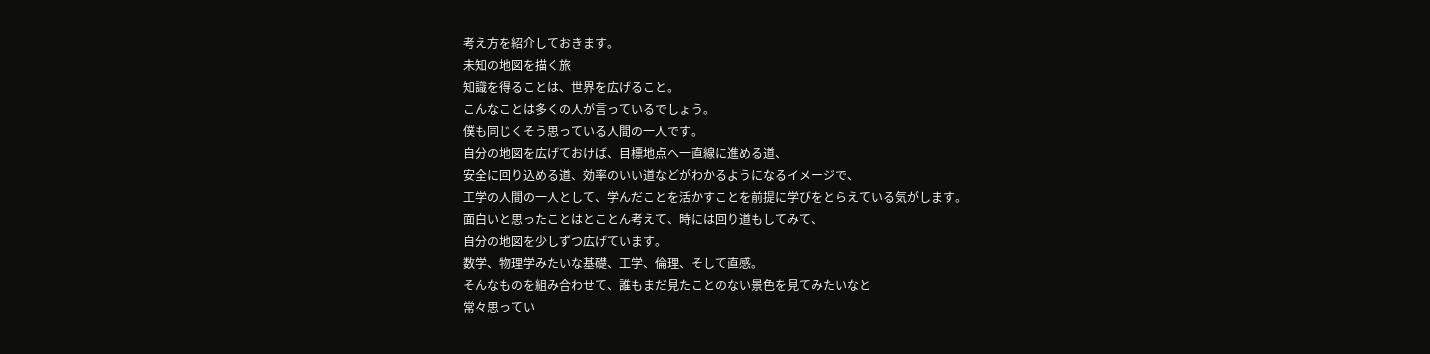考え方を紹介しておきます。
未知の地図を描く旅
知識を得ることは、世界を広げること。
こんなことは多くの人が言っているでしょう。
僕も同じくそう思っている人間の一人です。
自分の地図を広げておけば、目標地点へ一直線に進める道、
安全に回り込める道、効率のいい道などがわかるようになるイメージで、
工学の人間の一人として、学んだことを活かすことを前提に学びをとらえている気がします。
面白いと思ったことはとことん考えて、時には回り道もしてみて、
自分の地図を少しずつ広げています。
数学、物理学みたいな基礎、工学、倫理、そして直感。
そんなものを組み合わせて、誰もまだ見たことのない景色を見てみたいなと
常々思ってい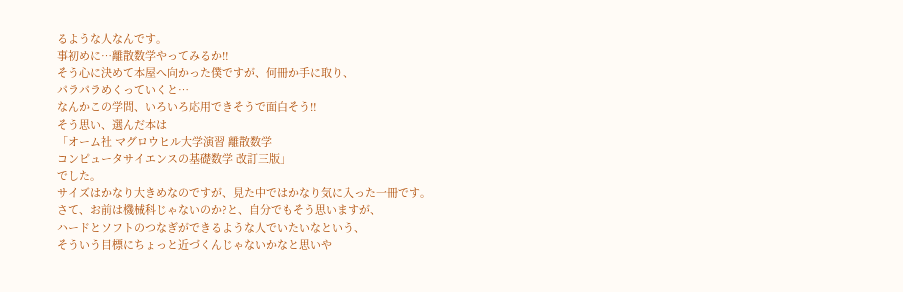るような人なんです。
事初めに…離散数学やってみるか‼
そう心に決めて本屋へ向かった僕ですが、何冊か手に取り、
パラパラめくっていくと…
なんかこの学問、いろいろ応用できそうで面白そう‼
そう思い、選んだ本は
「オーム社 マグロウヒル大学演習 離散数学
コンピュータサイエンスの基礎数学 改訂三版」
でした。
サイズはかなり大きめなのですが、見た中ではかなり気に入った一冊です。
さて、お前は機械科じゃないのか?と、自分でもそう思いますが、
ハードとソフトのつなぎができるような人でいたいなという、
そういう目標にちょっと近づくんじゃないかなと思いや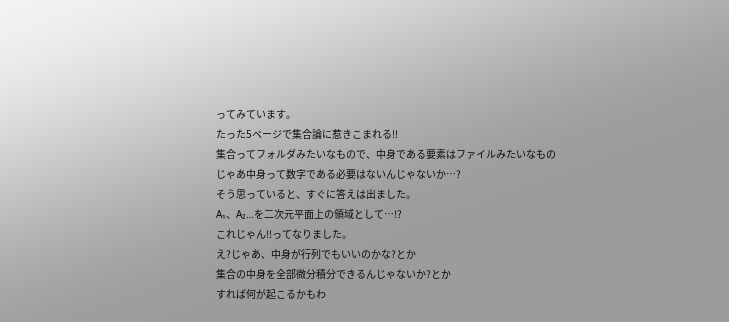ってみています。
たった5ページで集合論に惹きこまれる‼
集合ってフォルダみたいなもので、中身である要素はファイルみたいなもの
じゃあ中身って数字である必要はないんじゃないか…?
そう思っていると、すぐに答えは出ました。
A₁、A₂…を二次元平面上の領域として…!?
これじゃん‼ってなりました。
え?じゃあ、中身が行列でもいいのかな?とか
集合の中身を全部微分積分できるんじゃないか?とか
すれば何が起こるかもわ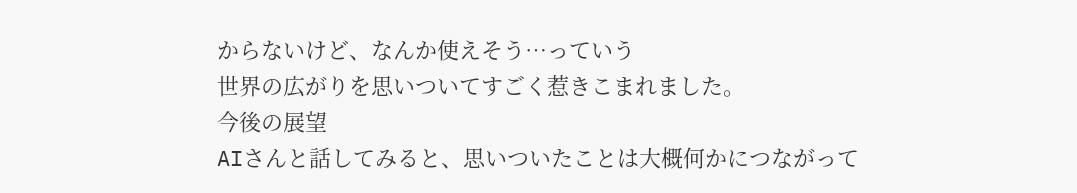からないけど、なんか使えそう…っていう
世界の広がりを思いついてすごく惹きこまれました。
今後の展望
AIさんと話してみると、思いついたことは大概何かにつながって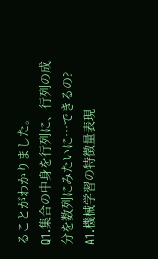ることがわかりました。
Q1.集合の中身を行列に、行列の成分を数列にみたいに…できるの?
A1.機械学習の特徴量表現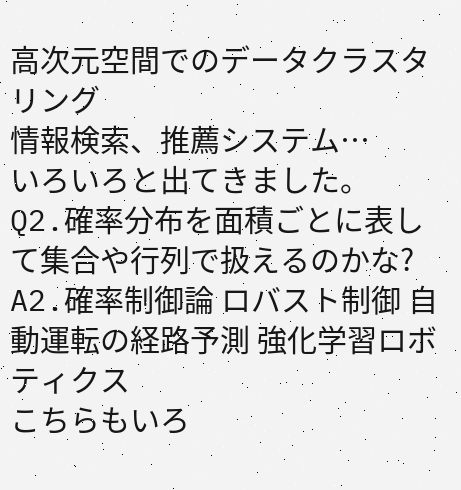高次元空間でのデータクラスタリング
情報検索、推薦システム…
いろいろと出てきました。
Q2.確率分布を面積ごとに表して集合や行列で扱えるのかな?
A2.確率制御論 ロバスト制御 自動運転の経路予測 強化学習ロボティクス
こちらもいろ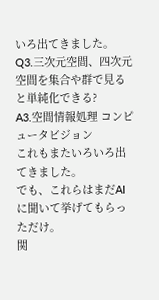いろ出てきました。
Q3.三次元空間、四次元空間を集合や群で見ると単純化できる?
A3.空間情報処理 コンピュータビジョン
これもまたいろいろ出てきました。
でも、これらはまだAIに聞いて挙げてもらっただけ。
関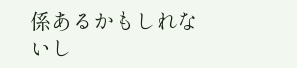係あるかもしれないし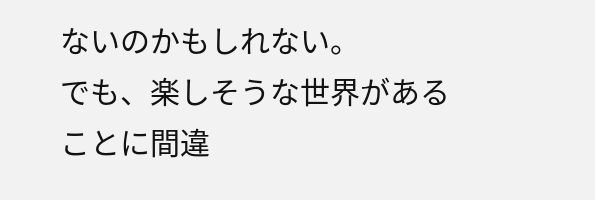ないのかもしれない。
でも、楽しそうな世界があることに間違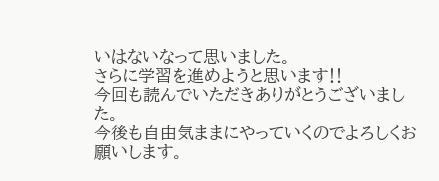いはないなって思いました。
さらに学習を進めようと思います‼
今回も読んでいただきありがとうございました。
今後も自由気ままにやっていくのでよろしくお願いします。